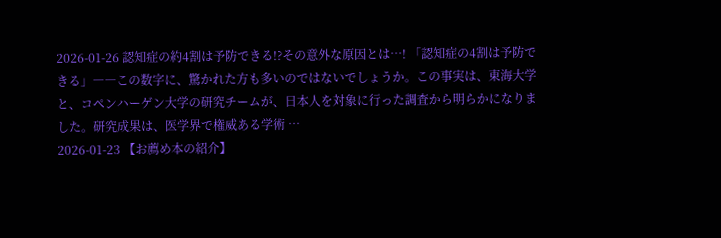2026-01-26 認知症の約4割は予防できる!?その意外な原因とは…! 「認知症の4割は予防できる」――この数字に、驚かれた方も多いのではないでしょうか。この事実は、東海大学と、コペンハーゲン大学の研究チームが、日本人を対象に行った調査から明らかになりました。研究成果は、医学界で権威ある学術 …
2026-01-23 【お薦め本の紹介】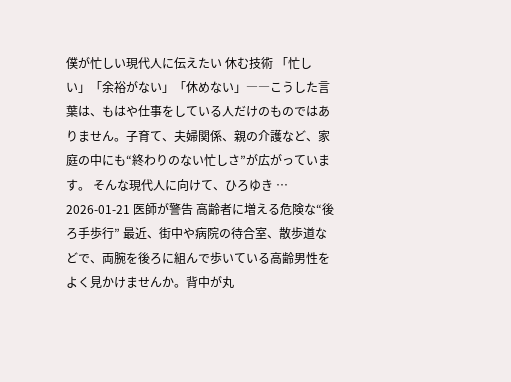僕が忙しい現代人に伝えたい 休む技術 「忙しい」「余裕がない」「休めない」――こうした言葉は、もはや仕事をしている人だけのものではありません。子育て、夫婦関係、親の介護など、家庭の中にも“終わりのない忙しさ”が広がっています。 そんな現代人に向けて、ひろゆき …
2026-01-21 医師が警告 高齢者に増える危険な“後ろ手歩行” 最近、街中や病院の待合室、散歩道などで、両腕を後ろに組んで歩いている高齢男性をよく見かけませんか。背中が丸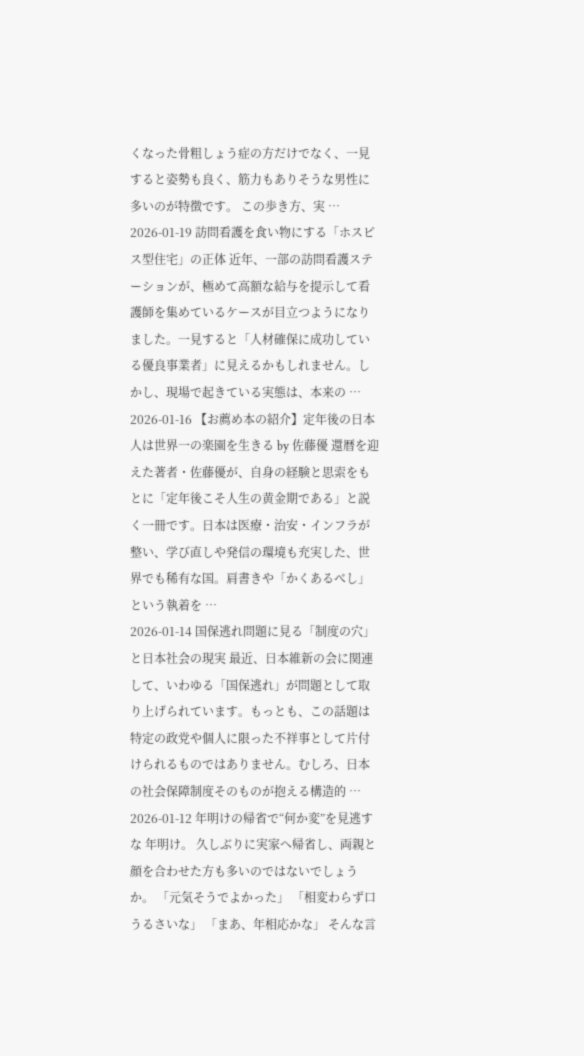くなった骨粗しょう症の方だけでなく、一見すると姿勢も良く、筋力もありそうな男性に多いのが特徴です。 この歩き方、実 …
2026-01-19 訪問看護を食い物にする「ホスピス型住宅」の正体 近年、一部の訪問看護ステーションが、極めて高額な給与を提示して看護師を集めているケースが目立つようになりました。一見すると「人材確保に成功している優良事業者」に見えるかもしれません。しかし、現場で起きている実態は、本来の …
2026-01-16 【お薦め本の紹介】定年後の日本人は世界一の楽園を生きる by 佐藤優 還暦を迎えた著者・佐藤優が、自身の経験と思索をもとに「定年後こそ人生の黄金期である」と説く一冊です。日本は医療・治安・インフラが整い、学び直しや発信の環境も充実した、世界でも稀有な国。肩書きや「かくあるべし」という執着を …
2026-01-14 国保逃れ問題に見る「制度の穴」と日本社会の現実 最近、日本維新の会に関連して、いわゆる「国保逃れ」が問題として取り上げられています。もっとも、この話題は特定の政党や個人に限った不祥事として片付けられるものではありません。むしろ、日本の社会保障制度そのものが抱える構造的 …
2026-01-12 年明けの帰省で“何か変”を見逃すな 年明け。 久しぶりに実家へ帰省し、両親と顔を合わせた方も多いのではないでしょうか。 「元気そうでよかった」 「相変わらず口うるさいな」 「まあ、年相応かな」 そんな言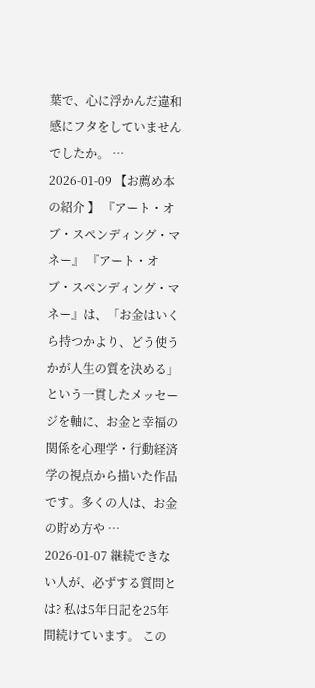葉で、心に浮かんだ違和感にフタをしていませんでしたか。 …
2026-01-09 【お薦め本の紹介 】 『アート・オブ・スペンディング・マネー』 『アート・オブ・スペンディング・マネー』は、「お金はいくら持つかより、どう使うかが人生の質を決める」という一貫したメッセージを軸に、お金と幸福の関係を心理学・行動経済学の視点から描いた作品です。多くの人は、お金の貯め方や …
2026-01-07 継続できない人が、必ずする質問とは? 私は5年日記を25年間続けています。 この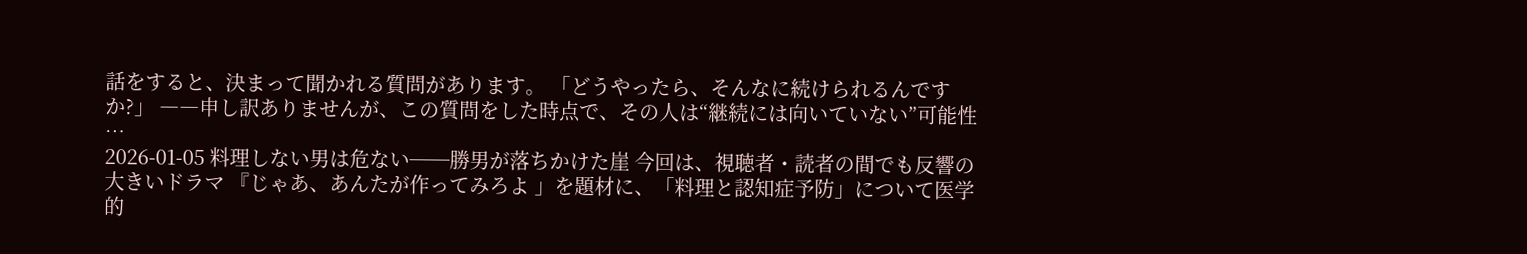話をすると、決まって聞かれる質問があります。 「どうやったら、そんなに続けられるんですか?」 ――申し訳ありませんが、この質問をした時点で、その人は“継続には向いていない”可能性 …
2026-01-05 料理しない男は危ない──勝男が落ちかけた崖 今回は、視聴者・読者の間でも反響の大きいドラマ 『じゃあ、あんたが作ってみろよ 」を題材に、「料理と認知症予防」について医学的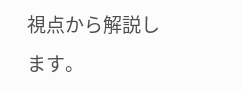視点から解説します。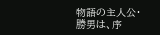物語の主人公・勝男は、序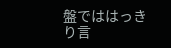盤でははっきり言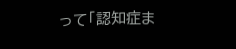って「認知症ま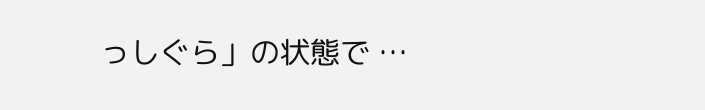っしぐら」の状態で …